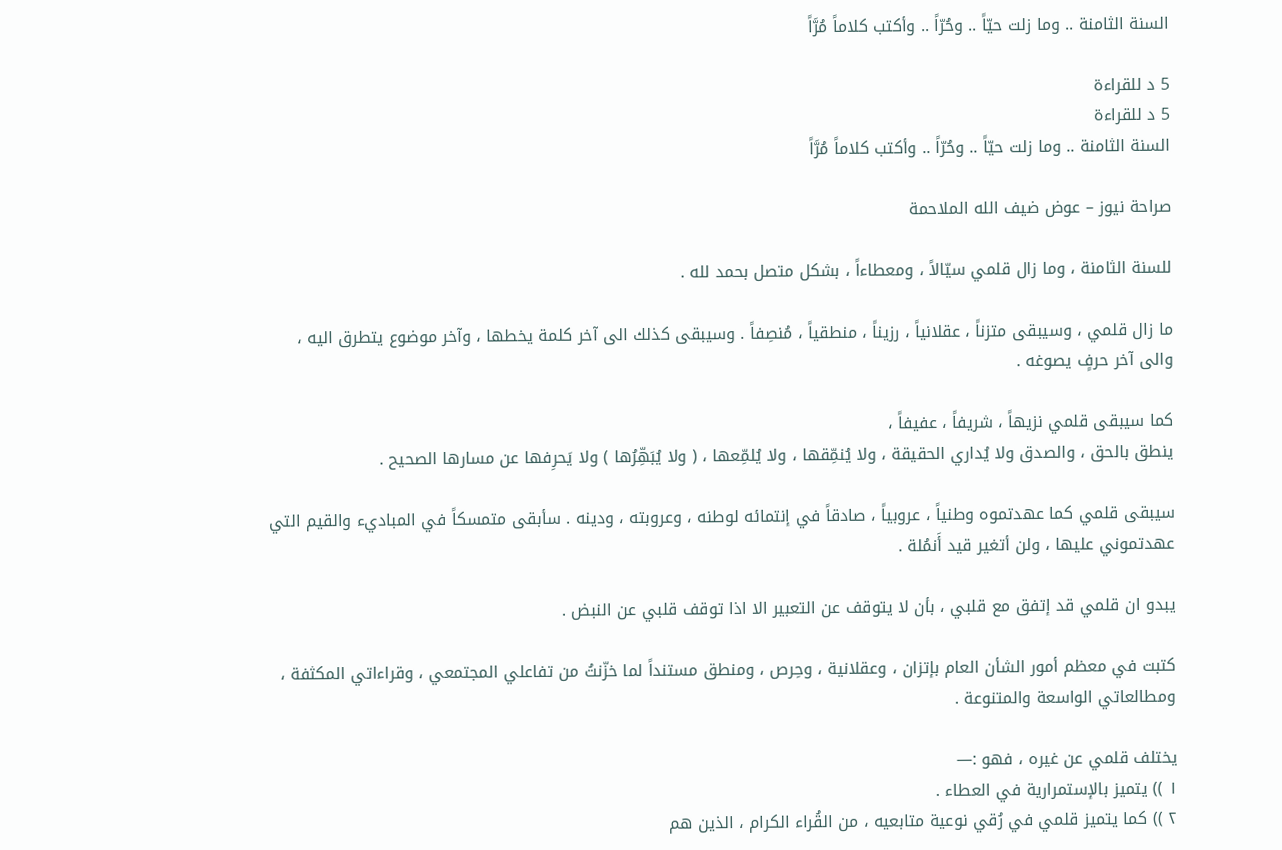السنة الثامنة .. وما زلت حيّاً .. وحُرّاً .. وأكتب كلاماً مُرَّاً

5 د للقراءة
5 د للقراءة
السنة الثامنة .. وما زلت حيّاً .. وحُرّاً .. وأكتب كلاماً مُرَّاً

صراحة نيوز – عوض ضيف الله الملاحمة

للسنة الثامنة ، وما زال قلمي سيّالاً ، ومعطاءاً ، بشكل متصل بحمد لله .

ما زال قلمي ، وسيبقى متزناً ، عقلانياً ، رزيناً ، منطقياً ، مُنصِفاً . وسيبقى كذلك الى آخر كلمة يخطها ، وآخر موضوع يتطرق اليه ، والى آخر حرفٍ يصوغه .

كما سيبقى قلمي نزيهاً ، شريفاً ، عفيفاً ،
ينطق بالحق ، والصدق ولا يُداري الحقيقة ، ولا يُنمِّقها ، ولا يُلمِّعها ، ( ولا يُبَهِّرُها ) ولا يَحرِفها عن مسارها الصحيح .

سيبقى قلمي كما عهدتموه وطنياً ، عروبياً ، صادقاً في إنتمائه لوطنه ، وعروبته ، ودينه . سأبقى متمسكاً في المباديء والقيم التي عهدتموني عليها ، ولن أتغير قيد أَنمُلة .

يبدو ان قلمي قد إتفق مع قلبي ، بأن لا يتوقف عن التعبير الا اذا توقف قلبي عن النبض .

كتبت في معظم أمور الشأن العام بإتزان ، وعقلانية ، وحِرص ، ومنطق مستنداً لما خزّنتُ من تفاعلي المجتمعي ، وقراءاتي المكثفة ، ومطالعاتي الواسعة والمتنوعة .

يختلف قلمي عن غيره ، فهو :—
١ )) يتميز بالإستمرارية في العطاء .
٢ )) كما يتميز قلمي في رُقي نوعية متابعيه ، من القُراء الكرام ، الذين هم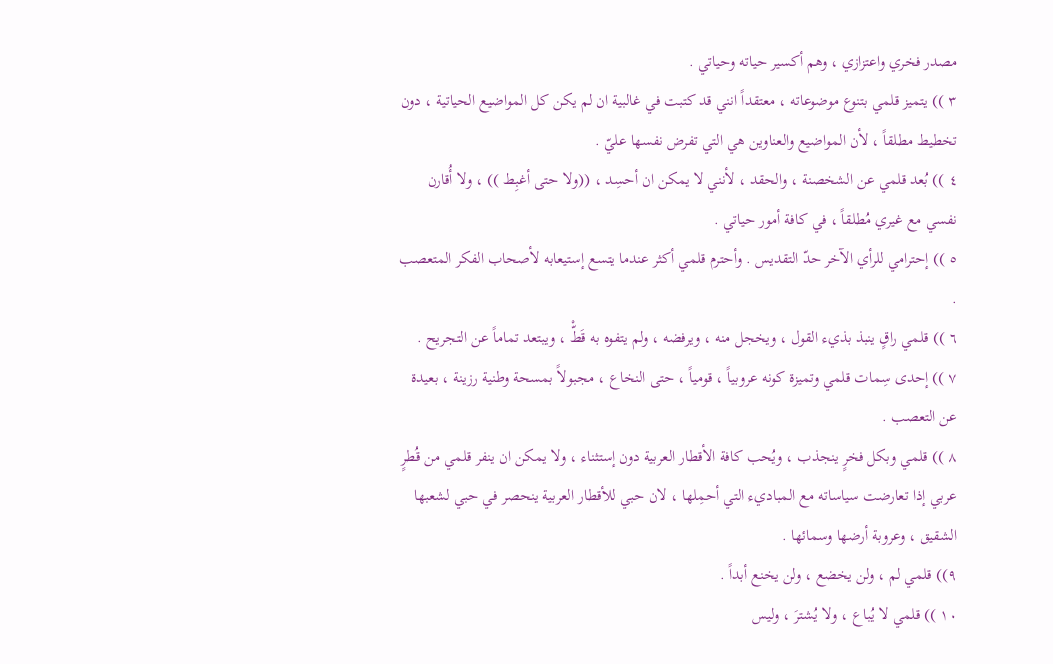مصدر فخري واعتزازي ، وهم أكسير حياته وحياتي .
٣ )) يتميز قلمي بتنوع موضوعاته ، معتقداً انني قد كتبت في غالبية ان لم يكن كل المواضيع الحياتية ، دون تخطيط مطلقاً ، لأن المواضيع والعناوين هي التي تفرض نفسها عليّ .
٤ )) بُعد قلمي عن الشخصنة ، والحقد ، لأنني لا يمكن ان أحسِد ، ((ولا حتى أغبِط )) ، ولا أُقارن نفسي مع غيري مُطلقاً ، في كافة أمور حياتي .
٥ )) إحترامي للرأي الآخر حدّ التقديس . وأحترم قلمي أكثر عندما يتسع إستيعابه لأصحاب الفكر المتعصب .
٦ )) قلمي راقٍ ينبذ بذيء القول ، ويخجل منه ، ويرفضه ، ولم يتفوه به قَطّْ ، ويبتعد تماماً عن التجريح .
٧ )) إحدى سِمات قلمي وتميزة كونه عروبياً ، قومياً ، حتى النخاع ، مجبولاً بمسحة وطنية رزينة ، بعيدة عن التعصب .
٨ )) قلمي وبكل فخرٍ ينجذب ، ويُحب كافة الأقطار العربية دون إستثناء ، ولا يمكن ان ينفر قلمي من قُطرٍ عربي إذا تعارضت سياساته مع المباديء التي أحمِلها ، لان حبي للأقطار العربية ينحصر في حبي لشعبها الشقيق ، وعروبة أرضها وسمائها .
٩)) قلمي لم ، ولن يخضع ، ولن يخنع أبداً .
١٠ )) قلمي لا يُباع ، ولا يُشترَ ، وليس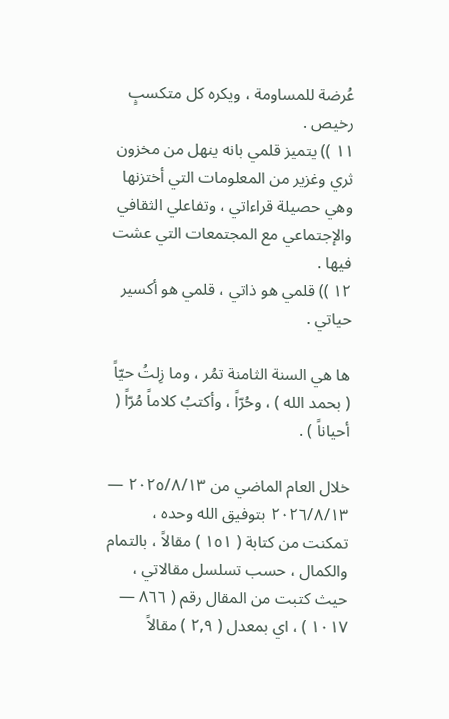عُرضة للمساومة ، ويكره كل متكسبٍ رخيص .
١١ )) يتميز قلمي بانه ينهل من مخزون ثري وغزير من المعلومات التي أختزنها وهي حصيلة قراءاتي ، وتفاعلي الثقافي والإجتماعي مع المجتمعات التي عشت فيها .
١٢ )) قلمي هو ذاتي ، قلمي هو أكسير حياتي .

ها هي السنة الثامنة تمُر ، وما زِلتُ حيّاً ( بحمد الله ) ، وحُرّاً ، وأكتبُ كلاماً مُرّاً ( أحياناً ) .

خلال العام الماضي من ٢٠٢٥/٨/١٣ — ٢٠٢٦/٨/١٣ بتوفيق الله وحده ، تمكنت من كتابة ( ١٥١ ) مقالاً ، بالتمام والكمال ، حسب تسلسل مقالاتي ، حيث كتبت من المقال رقم ( ٨٦٦ — ١٠١٧ ) ، اي بمعدل ( ٢,٩ ) مقالاً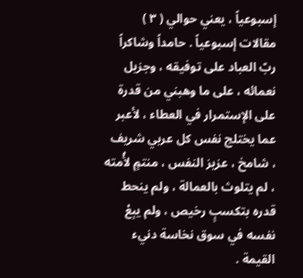إسبوعياً ، يعني حوالي ( ٣ ) مقالات إسبوعياً . حامداً وشاكراً ربّ العباد على توفيقه ، وجزيل نعمائه ، على ما وهبني من قدرة على الإستمرار في العطاء ، لأعبر عما يختلج نفس كل عربي شريف ، شامخ ، عزيز النفس ، منتمٍ لأُمته ، لم يتلوث بالعمالة ، ولم ينحط قدره بتكسبٍ رخيص ، ولم يبِعْ نفسه في سوق نخاسة دنيء القيمة .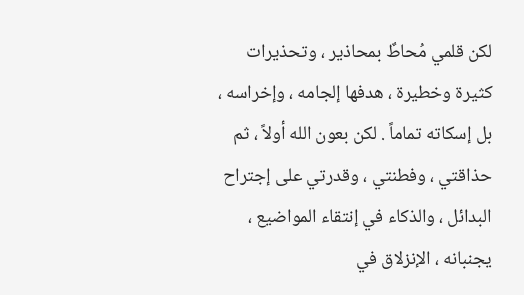لكن قلمي مُحاطٌ بمحاذير ، وتحذيرات كثيرة وخطيرة ، هدفها إلجامه ، وإخراسه ، بل إسكاته تماماً . لكن بعون الله أولاً ، ثم حذاقتي ، وفطنتي ، وقدرتي على إجتراح البدائل ، والذكاء في إنتقاء المواضيع ، يجنبانه ، الإنزلاق في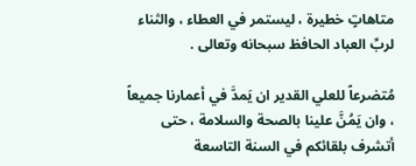متاهاتٍ خطيرة ، ليستمر في العطاء ، والثناء لربِّ العباد الحافظ سبحانه وتعالى .

مُتضرعاً للعلي القدير ان يَمدَّ في أعمارنا جميعاً ، وان يَمُنَّ علينا بالصحة والسلامة ، حتى أتشرف بلقائكم في السنة التاسعة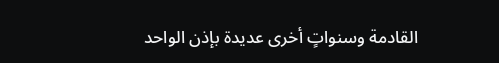القادمة وسنواتٍ أخرى عديدة بإذن الواحد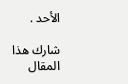الأحد .

شارك هذا المقال